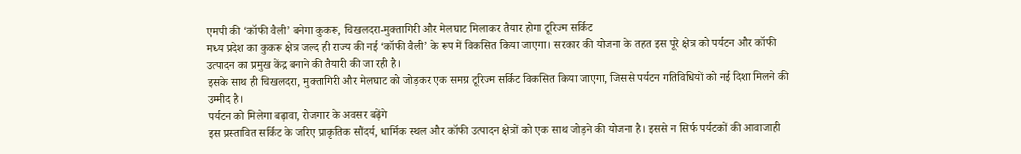एमपी की ‘कॉफी वैली’ बनेगा कुकरू, चिखलदरा-मुक्तागिरी और मेलघाट मिलाकर तैयार होगा टूरिज्म सर्किट
मध्य प्रदेश का कुकरू क्षेत्र जल्द ही राज्य की नई ‘कॉफी वैली’ के रूप में विकसित किया जाएगा। सरकार की योजना के तहत इस पूरे क्षेत्र को पर्यटन और कॉफी उत्पादन का प्रमुख केंद्र बनाने की तैयारी की जा रही है।
इसके साथ ही चिखलदरा, मुक्तागिरी और मेलघाट को जोड़कर एक समग्र टूरिज्म सर्किट विकसित किया जाएगा, जिससे पर्यटन गतिविधियों को नई दिशा मिलने की उम्मीद है।
पर्यटन को मिलेगा बढ़ावा, रोजगार के अवसर बढ़ेंगे
इस प्रस्तावित सर्किट के जरिए प्राकृतिक सौंदर्य, धार्मिक स्थल और कॉफी उत्पादन क्षेत्रों को एक साथ जोड़ने की योजना है। इससे न सिर्फ पर्यटकों की आवाजाही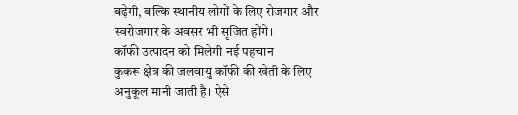बढ़ेगी, बल्कि स्थानीय लोगों के लिए रोजगार और स्वरोजगार के अवसर भी सृजित होंगे।
कॉफी उत्पादन को मिलेगी नई पहचान
कुकरू क्षेत्र की जलवायु कॉफी की खेती के लिए अनुकूल मानी जाती है। ऐसे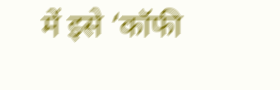में इसे ‘कॉफी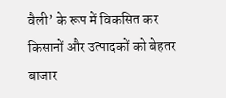वैली’ के रूप में विकसित कर किसानों और उत्पादकों को बेहतर बाजार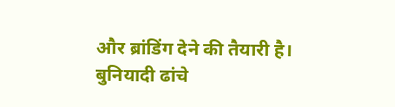और ब्रांडिंग देने की तैयारी है।
बुनियादी ढांचे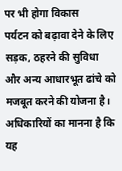पर भी होगा विकास
पर्यटन को बढ़ावा देने के लिए सड़क, ठहरने की सुविधा और अन्य आधारभूत ढांचे को मजबूत करने की योजना है। अधिकारियों का मानना है कि यह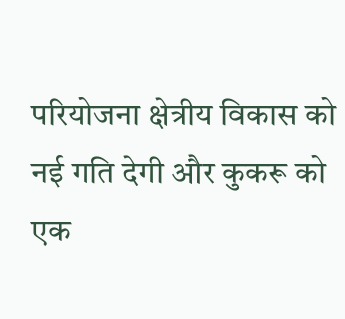परियोजना क्षेत्रीय विकास को नई गति देगी और कुकरू को एक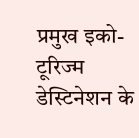प्रमुख इको-टूरिज्म डेस्टिनेशन के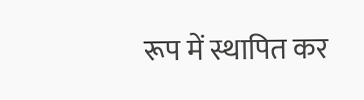रूप में स्थापित कर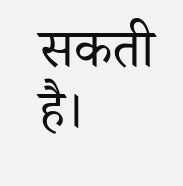सकती है।